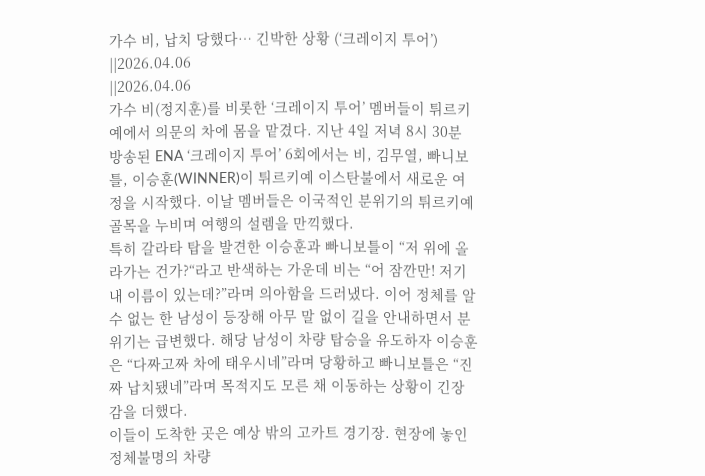가수 비, 납치 당했다… 긴박한 상황 (‘크레이지 투어’)
||2026.04.06
||2026.04.06
가수 비(정지훈)를 비롯한 ‘크레이지 투어’ 멤버들이 튀르키예에서 의문의 차에 몸을 맡겼다. 지난 4일 저녁 8시 30분 방송된 ENA ‘크레이지 투어’ 6회에서는 비, 김무열, 빠니보틀, 이승훈(WINNER)이 튀르키예 이스탄불에서 새로운 여정을 시작했다. 이날 멤버들은 이국적인 분위기의 튀르키예 골목을 누비며 여행의 설렘을 만끽했다.
특히 갈라타 탑을 발견한 이승훈과 빠니보틀이 “저 위에 올라가는 건가?“라고 반색하는 가운데 비는 “어 잠깐만! 저기 내 이름이 있는데?”라며 의아함을 드러냈다. 이어 정체를 알 수 없는 한 남성이 등장해 아무 말 없이 길을 안내하면서 분위기는 급변했다. 해당 남성이 차량 탑승을 유도하자 이승훈은 “다짜고짜 차에 태우시네”라며 당황하고 빠니보틀은 “진짜 납치됐네”라며 목적지도 모른 채 이동하는 상황이 긴장감을 더했다.
이들이 도착한 곳은 예상 밖의 고카트 경기장. 현장에 놓인 정체불명의 차량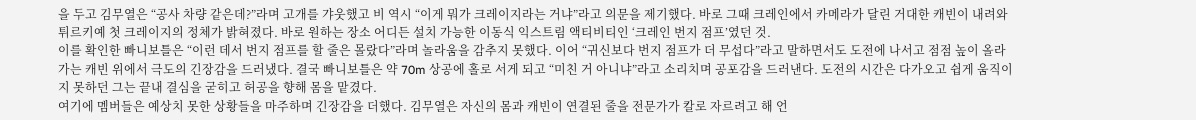을 두고 김무열은 “공사 차량 같은데?”라며 고개를 갸웃했고 비 역시 “이게 뭐가 크레이지라는 거냐”라고 의문을 제기했다. 바로 그때 크레인에서 카메라가 달린 거대한 캐빈이 내려와 튀르키예 첫 크레이지의 정체가 밝혀졌다. 바로 원하는 장소 어디든 설치 가능한 이동식 익스트림 액티비티인 ‘크레인 번지 점프’였던 것.
이를 확인한 빠니보틀은 “이런 데서 번지 점프를 할 줄은 몰랐다”라며 놀라움을 감추지 못했다. 이어 “귀신보다 번지 점프가 더 무섭다”라고 말하면서도 도전에 나서고 점점 높이 올라가는 캐빈 위에서 극도의 긴장감을 드러냈다. 결국 빠니보틀은 약 70m 상공에 홀로 서게 되고 “미친 거 아니냐”라고 소리치며 공포감을 드러낸다. 도전의 시간은 다가오고 쉽게 움직이지 못하던 그는 끝내 결심을 굳히고 허공을 향해 몸을 맡겼다.
여기에 멤버들은 예상치 못한 상황들을 마주하며 긴장감을 더했다. 김무열은 자신의 몸과 캐빈이 연결된 줄을 전문가가 칼로 자르려고 해 언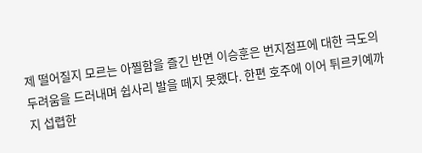제 떨어질지 모르는 아찔함을 즐긴 반면 이승훈은 번지점프에 대한 극도의 두려움을 드러내며 쉽사리 발을 떼지 못했다. 한편 호주에 이어 튀르키예까지 섭렵한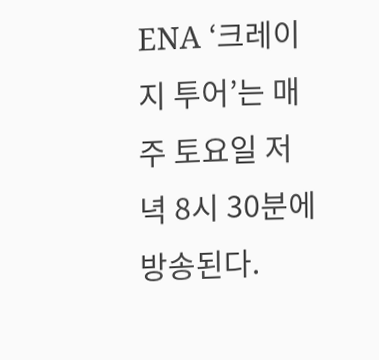ENA ‘크레이지 투어’는 매주 토요일 저녁 8시 30분에 방송된다.